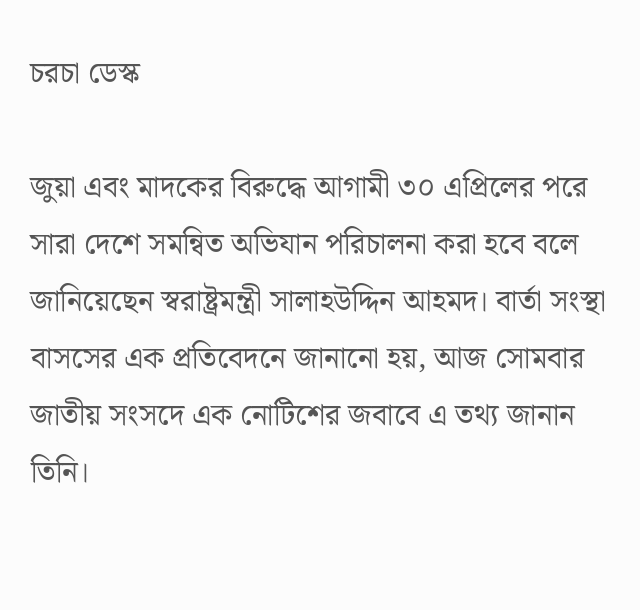চরচা ডেস্ক

জুয়া এবং মাদকের বিরুদ্ধে আগামী ৩০ এপ্রিলের পরে সারা দেশে সমন্বিত অভিযান পরিচালনা করা হবে বলে জানিয়েছেন স্বরাষ্ট্রমন্ত্রী সালাহউদ্দিন আহমদ। বার্তা সংস্থা বাসসের এক প্রতিবেদনে জানানো হয়, আজ সোমবার জাতীয় সংসদে এক নোটিশের জবাবে এ তথ্য জানান তিনি।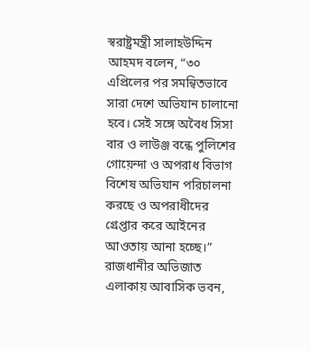স্বরাষ্ট্রমন্ত্রী সালাহউদ্দিন আহমদ বলেন, “৩০ এপ্রিলের পর সমন্বিতভাবে সারা দেশে অভিযান চালানো হবে। সেই সঙ্গে অবৈধ সিসা বার ও লাউঞ্জ বন্ধে পুলিশের গোয়েন্দা ও অপরাধ বিভাগ বিশেষ অভিযান পরিচালনা করছে ও অপরাধীদের গ্রেপ্তার করে আইনের আওতায় আনা হচ্ছে।”
রাজধানীর অভিজাত এলাকায় আবাসিক ভবন,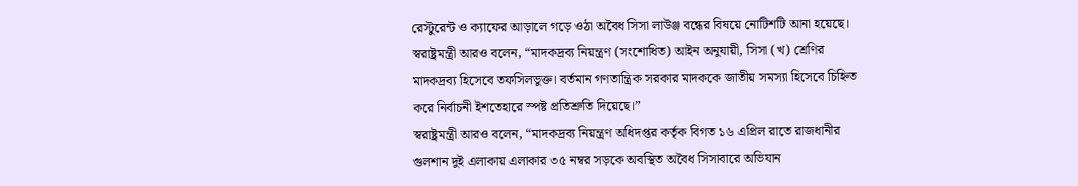রেস্টুরেন্ট ও ক্যাফের আড়ালে গড়ে ওঠা অবৈধ সিসা লাউঞ্জ বন্ধের বিষয়ে নোটিশটি আনা হয়েছে।
স্বরাষ্ট্রমন্ত্রী আরও বলেন, “মাদকদ্রব্য নিয়ন্ত্রণ (সংশোধিত) আইন অনুযায়ী, সিসা (খ) শ্রেণির মাদকদ্রব্য হিসেবে তফসিলভুক্ত। বর্তমান গণতান্ত্রিক সরকার মাদককে জাতীয় সমস্যা হিসেবে চিহ্নিত করে নির্বাচনী ইশতেহারে স্পষ্ট প্রতিশ্রুতি দিয়েছে।”
স্বরাষ্ট্রমন্ত্রী আরও বলেন, “মাদকদ্রব্য নিয়ন্ত্রণ অধিদপ্তর কর্তৃক বিগত ১৬ এপ্রিল রাতে রাজধানীর গুলশান দুই এলাকায় এলাকার ৩৫ নম্বর সড়কে অবস্থিত অবৈধ সিসাবারে অভিযান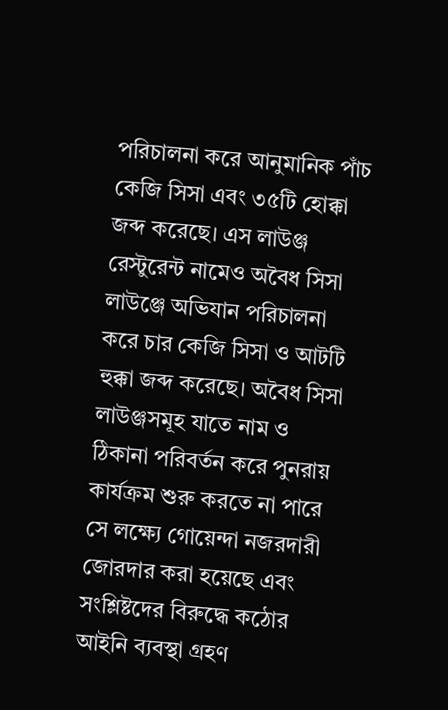পরিচালনা করে আনুমানিক পাঁচ কেজি সিসা এবং ৩৫টি হোক্কা জব্দ করেছে। এস লাউঞ্জ রেস্টুরেন্ট নামেও অবৈধ সিসা লাউঞ্জে অভিযান পরিচালনা করে চার কেজি সিসা ও আটটি হুক্কা জব্দ করেছে। অবৈধ সিসা লাউঞ্জসমূহ যাতে নাম ও ঠিকানা পরিবর্তন করে পুনরায় কার্যক্রম শুরু করতে না পারে সে লক্ষ্যে গোয়েন্দা নজরদারী জোরদার করা হয়েছে এবং সংশ্লিষ্টদের বিরুদ্ধে কঠোর আইনি ব্যবস্থা গ্রহণ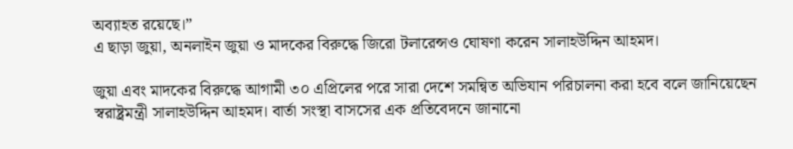অব্যাহত রয়েছে।”
এ ছাড়া জুয়া, অনলাইন জুয়া ও মাদকের বিরুদ্ধে জিরো টলারেন্সও ঘোষণা করেন সালাহউদ্দিন আহমদ।

জুয়া এবং মাদকের বিরুদ্ধে আগামী ৩০ এপ্রিলের পরে সারা দেশে সমন্বিত অভিযান পরিচালনা করা হবে বলে জানিয়েছেন স্বরাষ্ট্রমন্ত্রী সালাহউদ্দিন আহমদ। বার্তা সংস্থা বাসসের এক প্রতিবেদনে জানানো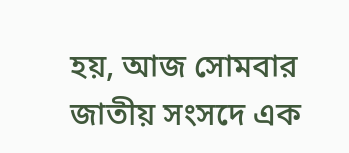হয়, আজ সোমবার জাতীয় সংসদে এক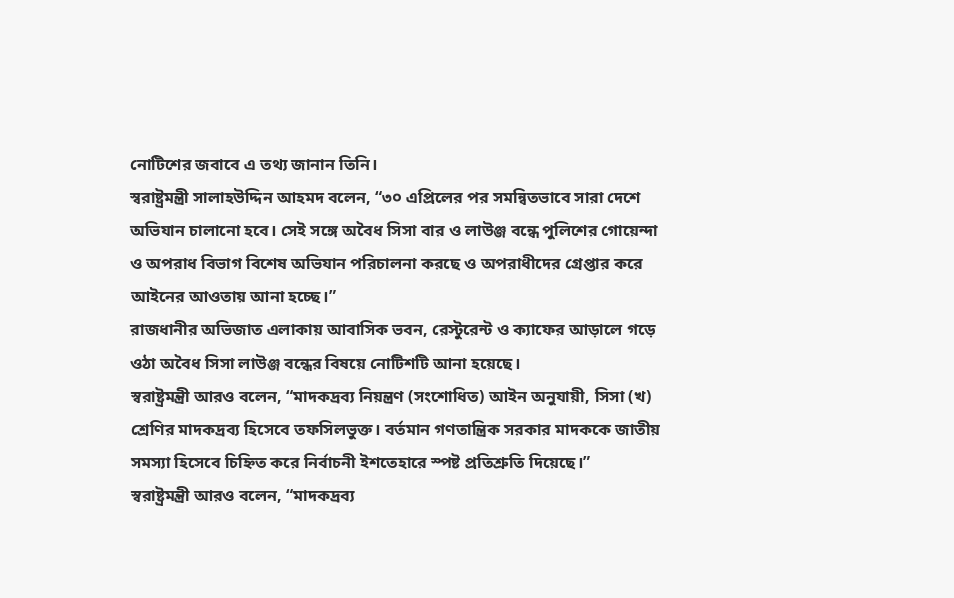নোটিশের জবাবে এ তথ্য জানান তিনি।
স্বরাষ্ট্রমন্ত্রী সালাহউদ্দিন আহমদ বলেন, “৩০ এপ্রিলের পর সমন্বিতভাবে সারা দেশে অভিযান চালানো হবে। সেই সঙ্গে অবৈধ সিসা বার ও লাউঞ্জ বন্ধে পুলিশের গোয়েন্দা ও অপরাধ বিভাগ বিশেষ অভিযান পরিচালনা করছে ও অপরাধীদের গ্রেপ্তার করে আইনের আওতায় আনা হচ্ছে।”
রাজধানীর অভিজাত এলাকায় আবাসিক ভবন, রেস্টুরেন্ট ও ক্যাফের আড়ালে গড়ে ওঠা অবৈধ সিসা লাউঞ্জ বন্ধের বিষয়ে নোটিশটি আনা হয়েছে।
স্বরাষ্ট্রমন্ত্রী আরও বলেন, “মাদকদ্রব্য নিয়ন্ত্রণ (সংশোধিত) আইন অনুযায়ী, সিসা (খ) শ্রেণির মাদকদ্রব্য হিসেবে তফসিলভুক্ত। বর্তমান গণতান্ত্রিক সরকার মাদককে জাতীয় সমস্যা হিসেবে চিহ্নিত করে নির্বাচনী ইশতেহারে স্পষ্ট প্রতিশ্রুতি দিয়েছে।”
স্বরাষ্ট্রমন্ত্রী আরও বলেন, “মাদকদ্রব্য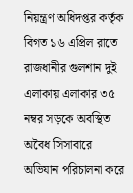নিয়ন্ত্রণ অধিদপ্তর কর্তৃক বিগত ১৬ এপ্রিল রাতে রাজধানীর গুলশান দুই এলাকায় এলাকার ৩৫ নম্বর সড়কে অবস্থিত অবৈধ সিসাবারে অভিযান পরিচালনা করে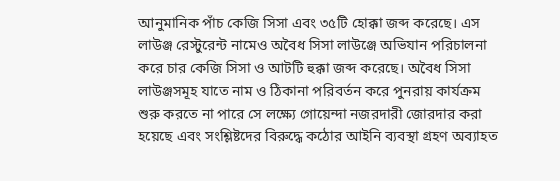আনুমানিক পাঁচ কেজি সিসা এবং ৩৫টি হোক্কা জব্দ করেছে। এস লাউঞ্জ রেস্টুরেন্ট নামেও অবৈধ সিসা লাউঞ্জে অভিযান পরিচালনা করে চার কেজি সিসা ও আটটি হুক্কা জব্দ করেছে। অবৈধ সিসা লাউঞ্জসমূহ যাতে নাম ও ঠিকানা পরিবর্তন করে পুনরায় কার্যক্রম শুরু করতে না পারে সে লক্ষ্যে গোয়েন্দা নজরদারী জোরদার করা হয়েছে এবং সংশ্লিষ্টদের বিরুদ্ধে কঠোর আইনি ব্যবস্থা গ্রহণ অব্যাহত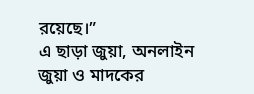রয়েছে।”
এ ছাড়া জুয়া, অনলাইন জুয়া ও মাদকের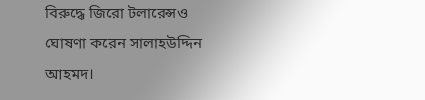বিরুদ্ধে জিরো টলারেন্সও ঘোষণা করেন সালাহউদ্দিন আহমদ।